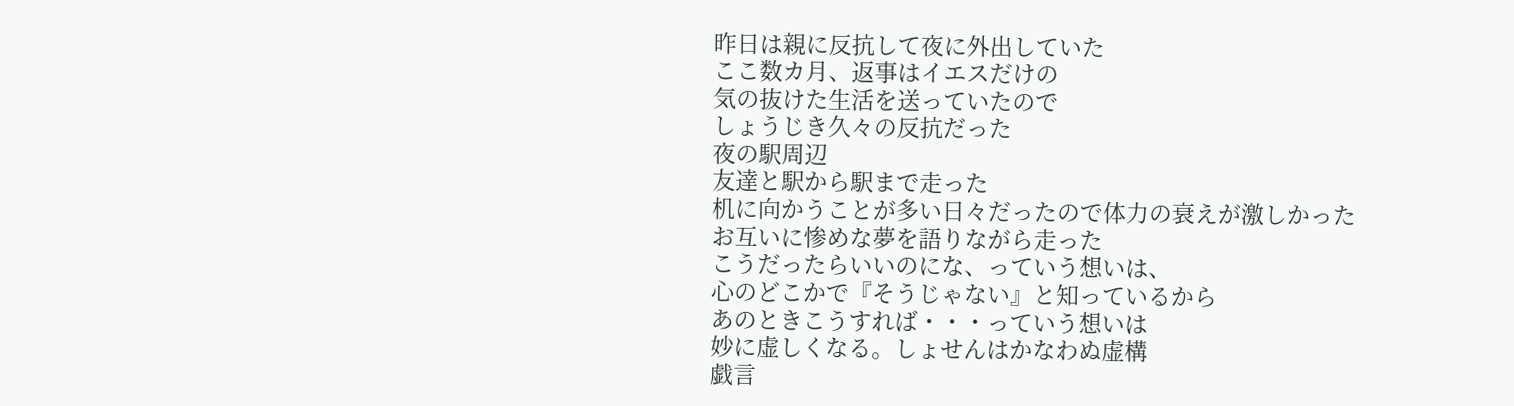昨日は親に反抗して夜に外出していた
ここ数カ月、返事はイエスだけの
気の抜けた生活を送っていたので
しょうじき久々の反抗だった
夜の駅周辺
友達と駅から駅まで走った
机に向かうことが多い日々だったので体力の衰えが激しかった
お互いに惨めな夢を語りながら走った
こうだったらいいのにな、っていう想いは、
心のどこかで『そうじゃない』と知っているから
あのときこうすれば・・・っていう想いは
妙に虚しくなる。しょせんはかなわぬ虚構
戯言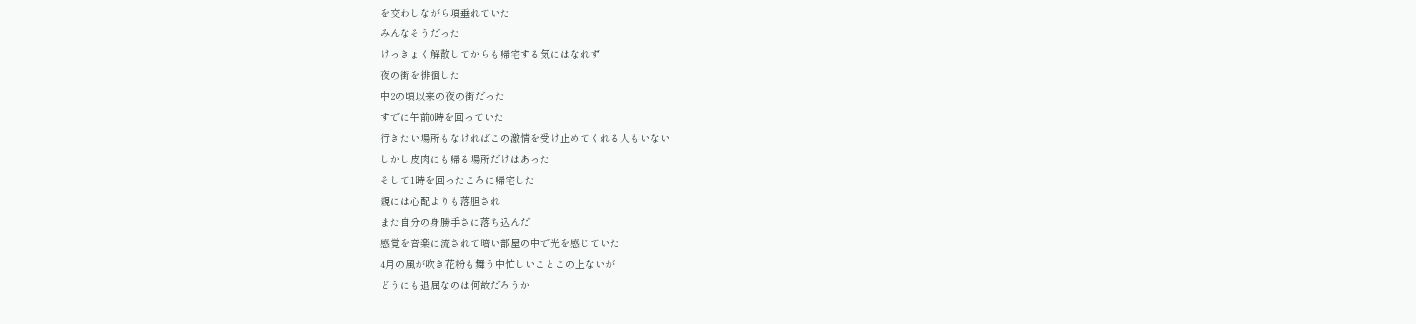を交わしながら項垂れていた
みんなそうだった
けっきょく解散してからも帰宅する気にはなれず
夜の街を徘徊した
中2の頃以来の夜の街だった
すでに午前0時を回っていた
行きたい場所もなければこの激情を受け止めてくれる人もいない
しかし皮肉にも帰る場所だけはあった
そして1時を回ったころに帰宅した
親には心配よりも落胆され
また自分の身勝手さに落ち込んだ
感覚を音楽に流されて暗い部屋の中で光を感じていた
4月の風が吹き花粉も舞う中忙しいことこの上ないが
どうにも退屈なのは何故だろうか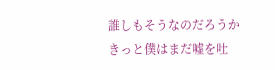誰しもそうなのだろうか
きっと僕はまだ嘘を吐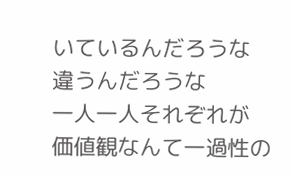いているんだろうな
違うんだろうな
一人一人それぞれが
価値観なんて一過性の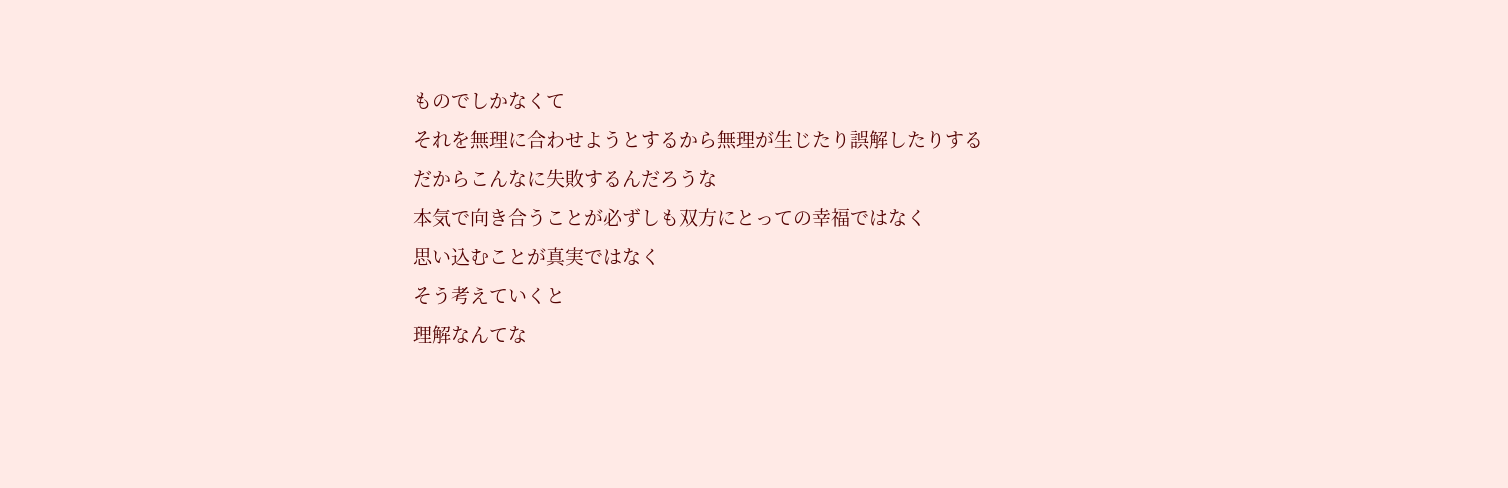ものでしかなくて
それを無理に合わせようとするから無理が生じたり誤解したりする
だからこんなに失敗するんだろうな
本気で向き合うことが必ずしも双方にとっての幸福ではなく
思い込むことが真実ではなく
そう考えていくと
理解なんてな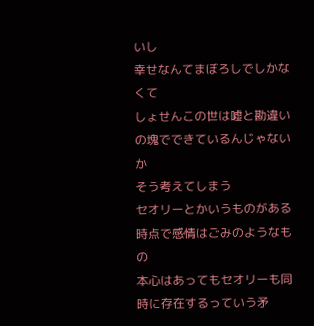いし
幸せなんてまぼろしでしかなくて
しょせんこの世は嘘と勘違いの塊でできているんじゃないか
そう考えてしまう
セオリーとかいうものがある時点で感情はごみのようなもの
本心はあってもセオリーも同時に存在するっていう矛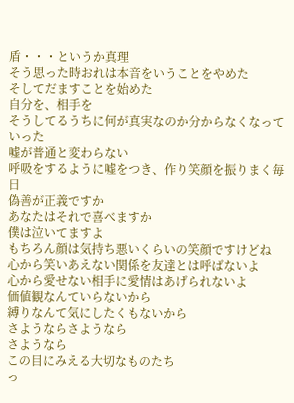盾・・・というか真理
そう思った時おれは本音をいうことをやめた
そしてだますことを始めた
自分を、相手を
そうしてるうちに何が真実なのか分からなくなっていった
嘘が普通と変わらない
呼吸をするように嘘をつき、作り笑顔を振りまく毎日
偽善が正義ですか
あなたはそれで喜べますか
僕は泣いてますよ
もちろん顔は気持ち悪いくらいの笑顔ですけどね
心から笑いあえない関係を友達とは呼ばないよ
心から愛せない相手に愛情はあげられないよ
価値観なんていらないから
縛りなんて気にしたくもないから
さようならさようなら
さようなら
この目にみえる大切なものたち
っ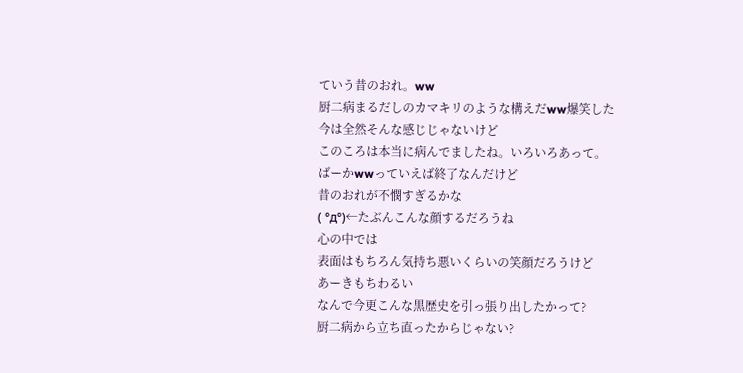ていう昔のおれ。ww
厨二病まるだしのカマキリのような構えだww爆笑した
今は全然そんな感じじゃないけど
このころは本当に病んでましたね。いろいろあって。
ばーかwwっていえば終了なんだけど
昔のおれが不憫すぎるかな
( °д°)←たぶんこんな顔するだろうね
心の中では
表面はもちろん気持ち悪いくらいの笑顔だろうけど
あーきもちわるい
なんで今更こんな黒歴史を引っ張り出したかって?
厨二病から立ち直ったからじゃない?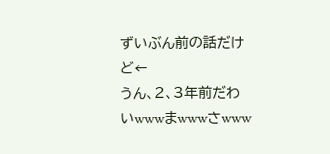ずいぶん前の話だけど←
うん、2、3年前だわ
いwwwまwwwさwww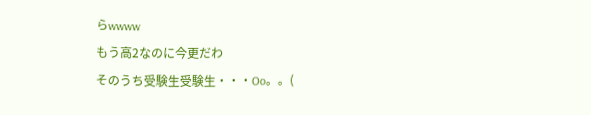らwwww
もう高2なのに今更だわ
そのうち受験生受験生・・・Oo。。(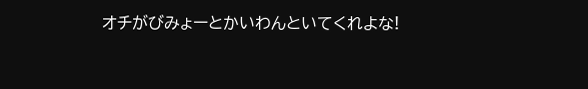オチがびみょーとかいわんといてくれよな!